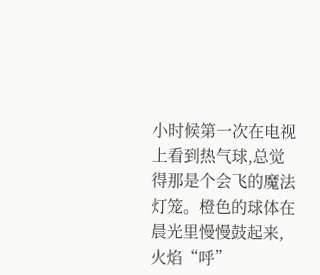小时候第一次在电视上看到热气球,总觉得那是个会飞的魔法灯笼。橙色的球体在晨光里慢慢鼓起来,火焰“呼”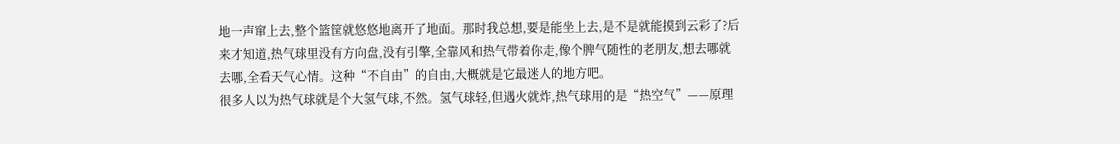地一声窜上去,整个篮筐就悠悠地离开了地面。那时我总想,要是能坐上去,是不是就能摸到云彩了?后来才知道,热气球里没有方向盘,没有引擎,全靠风和热气带着你走,像个脾气随性的老朋友,想去哪就去哪,全看天气心情。这种“不自由”的自由,大概就是它最迷人的地方吧。
很多人以为热气球就是个大氢气球,不然。氢气球轻,但遇火就炸,热气球用的是“热空气”——原理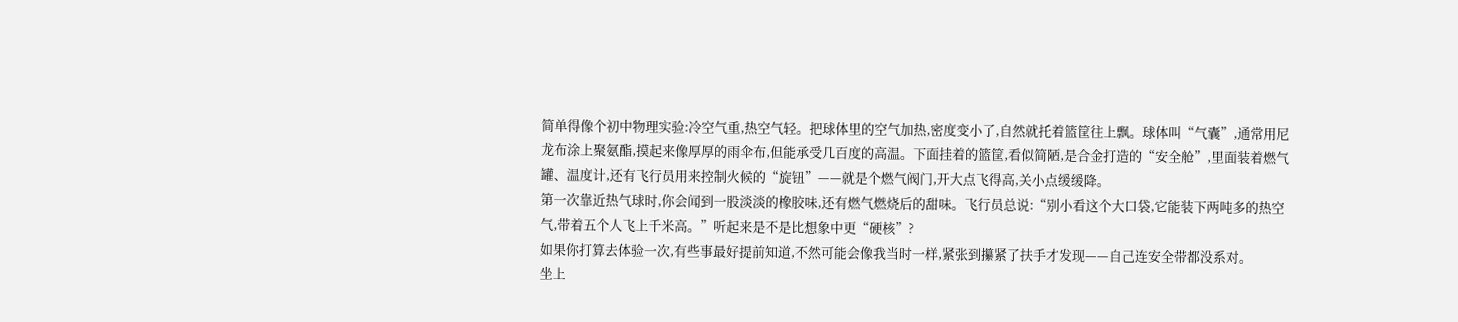简单得像个初中物理实验:冷空气重,热空气轻。把球体里的空气加热,密度变小了,自然就托着篮筐往上飘。球体叫“气囊”,通常用尼龙布涂上聚氨酯,摸起来像厚厚的雨伞布,但能承受几百度的高温。下面挂着的篮筐,看似简陋,是合金打造的“安全舱”,里面装着燃气罐、温度计,还有飞行员用来控制火候的“旋钮”——就是个燃气阀门,开大点飞得高,关小点缓缓降。
第一次靠近热气球时,你会闻到一股淡淡的橡胶味,还有燃气燃烧后的甜味。飞行员总说:“别小看这个大口袋,它能装下两吨多的热空气,带着五个人飞上千米高。”听起来是不是比想象中更“硬核”?
如果你打算去体验一次,有些事最好提前知道,不然可能会像我当时一样,紧张到攥紧了扶手才发现——自己连安全带都没系对。
坐上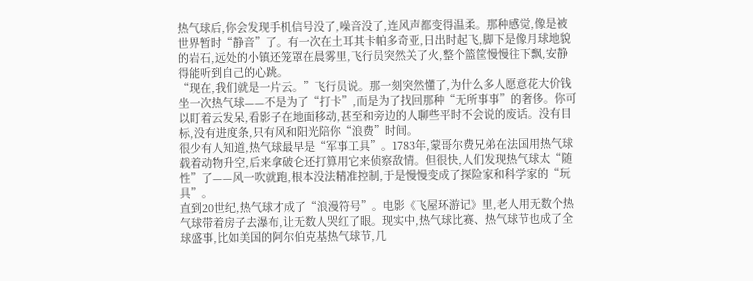热气球后,你会发现手机信号没了,噪音没了,连风声都变得温柔。那种感觉,像是被世界暂时“静音”了。有一次在土耳其卡帕多奇亚,日出时起飞,脚下是像月球地貌的岩石,远处的小镇还笼罩在晨雾里,飞行员突然关了火,整个篮筐慢慢往下飘,安静得能听到自己的心跳。
“现在,我们就是一片云。”飞行员说。那一刻突然懂了,为什么多人愿意花大价钱坐一次热气球——不是为了“打卡”,而是为了找回那种“无所事事”的奢侈。你可以盯着云发呆,看影子在地面移动,甚至和旁边的人聊些平时不会说的废话。没有目标,没有进度条,只有风和阳光陪你“浪费”时间。
很少有人知道,热气球最早是“军事工具”。1783年,蒙哥尔费兄弟在法国用热气球载着动物升空,后来拿破仑还打算用它来侦察敌情。但很快,人们发现热气球太“随性”了——风一吹就跑,根本没法精准控制,于是慢慢变成了探险家和科学家的“玩具”。
直到20世纪,热气球才成了“浪漫符号”。电影《飞屋环游记》里,老人用无数个热气球带着房子去瀑布,让无数人哭红了眼。现实中,热气球比赛、热气球节也成了全球盛事,比如美国的阿尔伯克基热气球节,几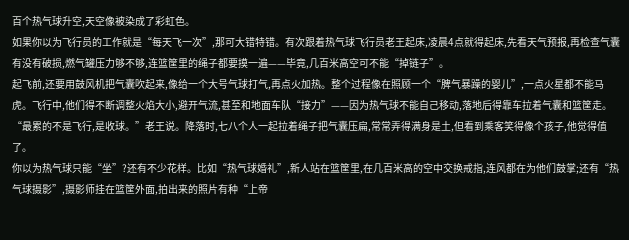百个热气球升空,天空像被染成了彩虹色。
如果你以为飞行员的工作就是“每天飞一次”,那可大错特错。有次跟着热气球飞行员老王起床,凌晨4点就得起床,先看天气预报,再检查气囊有没有破损,燃气罐压力够不够,连篮筐里的绳子都要摸一遍——毕竟,几百米高空可不能“掉链子”。
起飞前,还要用鼓风机把气囊吹起来,像给一个大号气球打气,再点火加热。整个过程像在照顾一个“脾气暴躁的婴儿”,一点火星都不能马虎。飞行中,他们得不断调整火焰大小,避开气流,甚至和地面车队“接力”——因为热气球不能自己移动,落地后得靠车拉着气囊和篮筐走。
“最累的不是飞行,是收球。”老王说。降落时,七八个人一起拉着绳子把气囊压扁,常常弄得满身是土,但看到乘客笑得像个孩子,他觉得值了。
你以为热气球只能“坐”?还有不少花样。比如“热气球婚礼”,新人站在篮筐里,在几百米高的空中交换戒指,连风都在为他们鼓掌;还有“热气球摄影”,摄影师挂在篮筐外面,拍出来的照片有种“上帝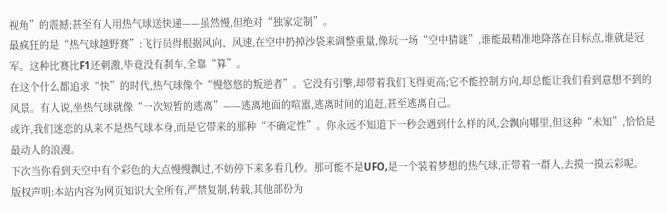视角”的震撼;甚至有人用热气球送快递——虽然慢,但绝对“独家定制”。
最疯狂的是“热气球越野赛”:飞行员得根据风向、风速,在空中扔掉沙袋来调整重量,像玩一场“空中猜谜”,谁能最精准地降落在目标点,谁就是冠军。这种比赛比F1还刺激,毕竟没有刹车,全靠“算”。
在这个什么都追求“快”的时代,热气球像个“慢悠悠的叛逆者”。它没有引擎,却带着我们飞得更高;它不能控制方向,却总能让我们看到意想不到的风景。有人说,坐热气球就像“一次短暂的逃离”——逃离地面的喧嚣,逃离时间的追赶,甚至逃离自己。
或许,我们迷恋的从来不是热气球本身,而是它带来的那种“不确定性”。你永远不知道下一秒会遇到什么样的风,会飘向哪里,但这种“未知”,恰恰是最动人的浪漫。
下次当你看到天空中有个彩色的大点慢慢飘过,不妨停下来多看几秒。那可能不是UFO,是一个装着梦想的热气球,正带着一群人,去摸一摸云彩呢。
版权声明:本站内容为网页知识大全所有,严禁复制,转载,其他部份为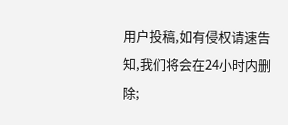用户投稿,如有侵权请速告知,我们将会在24小时内删除;